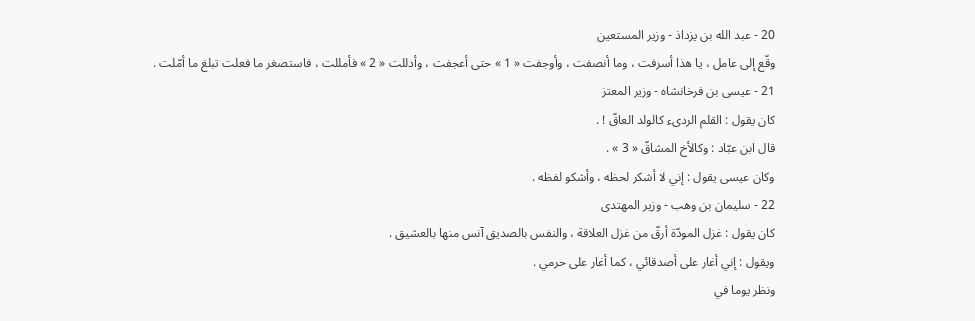20 - عبد الله بن يزداذ - وزير المستعين
وقّع إلى عامل ، يا هذا أسرفت ، وما أنصفت ، وأوجفت « 1 » حتى أعجفت ، وأدللت « 2 » فأمللت ، فاستصغر ما فعلت تبلغ ما أمّلت .
21 - عيسى بن فرخانشاه - وزير المعتز
كان يقول : القلم الردىء كالولد العاقّ ! .
قال ابن عبّاد : وكالأخ المشاقّ « 3 » .
وكان عيسى يقول : إني لا أشكر لحظه ، وأشكو لفظه .
22 - سليمان بن وهب - وزير المهتدى
كان يقول : غزل المودّة أرقّ من غزل العلاقة ، والنفس بالصديق آنس منها بالعشيق .
ويقول : إني أغار على أصدقائي ، كما أغار على حرمي .
ونظر يوما في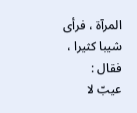المرآة ، فرأى شيبا كثيرا ، فقال :
عيبّ لا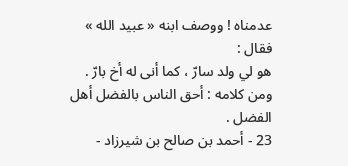عدمناه ! ووصف ابنه « عبيد الله » فقال :
هو لي ولد سارّ ، كما أنى له أخ بارّ .
ومن كلامه : أحق الناس بالفضل أهل الفضل .
23 - أحمد بن صالح بن شيرزاد -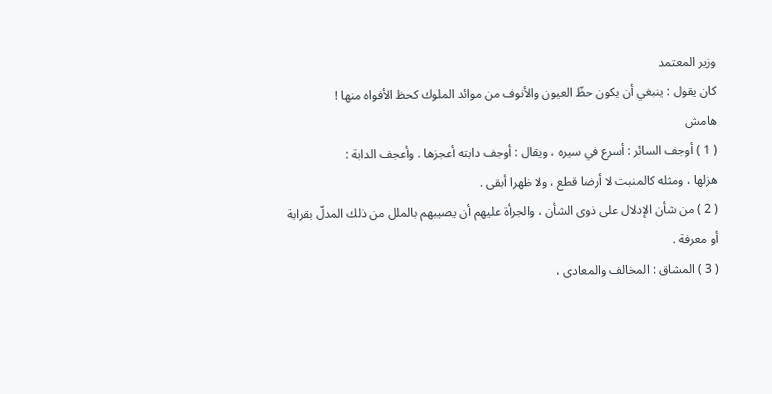وزير المعتمد
كان يقول : ينبغي أن يكون حظّ العيون والأنوف من موائد الملوك كحظ الأفواه منها !
هامش
( 1 ) أوجف السائر : أسرع في سيره ، ويقال : أوجف دابته أعجزها . وأعجف الدابة :
هزلها ، ومثله كالمنبت لا أرضا قطع ، ولا ظهرا أبقى .
( 2 ) من شأن الإدلال على ذوى الشأن ، والجرأة عليهم أن يصيبهم بالملل من ذلك المدلّ بقرابة أو معرفة .
( 3 ) المشاق : المخالف والمعادى ،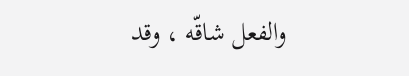والفعل شاقّه ، وقد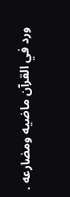ورد في القرآن ماضيه ومضارعه .